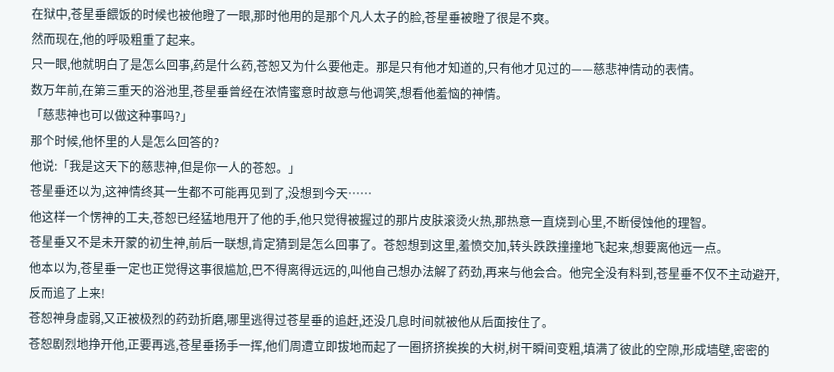在狱中,苍星垂餵饭的时候也被他瞪了一眼,那时他用的是那个凡人太子的脸,苍星垂被瞪了很是不爽。
然而现在,他的呼吸粗重了起来。
只一眼,他就明白了是怎么回事,药是什么药,苍恕又为什么要他走。那是只有他才知道的,只有他才见过的——慈悲神情动的表情。
数万年前,在第三重天的浴池里,苍星垂曾经在浓情蜜意时故意与他调笑,想看他羞恼的神情。
「慈悲神也可以做这种事吗?」
那个时候,他怀里的人是怎么回答的?
他说:「我是这天下的慈悲神,但是你一人的苍恕。」
苍星垂还以为,这神情终其一生都不可能再见到了,没想到今天……
他这样一个愣神的工夫,苍恕已经猛地甩开了他的手,他只觉得被握过的那片皮肤滚烫火热,那热意一直烧到心里,不断侵蚀他的理智。
苍星垂又不是未开蒙的初生神,前后一联想,肯定猜到是怎么回事了。苍恕想到这里,羞愤交加,转头跌跌撞撞地飞起来,想要离他远一点。
他本以为,苍星垂一定也正觉得这事很尴尬,巴不得离得远远的,叫他自己想办法解了药劲,再来与他会合。他完全没有料到,苍星垂不仅不主动避开,反而追了上来!
苍恕神身虚弱,又正被极烈的药劲折磨,哪里逃得过苍星垂的追赶,还没几息时间就被他从后面按住了。
苍恕剧烈地挣开他,正要再逃,苍星垂扬手一挥,他们周遭立即拔地而起了一圈挤挤挨挨的大树,树干瞬间变粗,填满了彼此的空隙,形成墙壁,密密的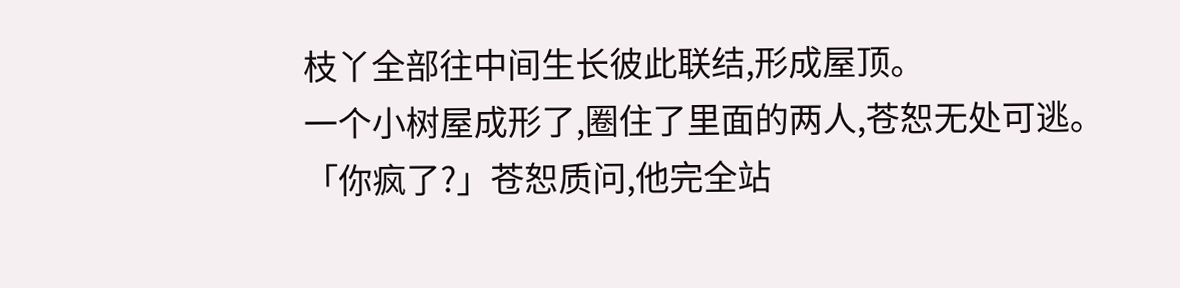枝丫全部往中间生长彼此联结,形成屋顶。
一个小树屋成形了,圈住了里面的两人,苍恕无处可逃。
「你疯了?」苍恕质问,他完全站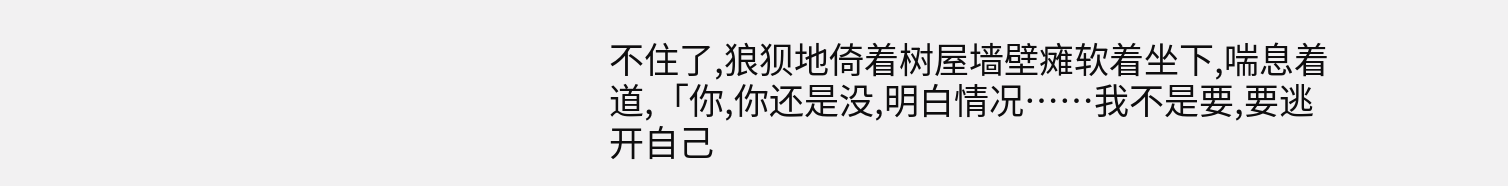不住了,狼狈地倚着树屋墙壁瘫软着坐下,喘息着道,「你,你还是没,明白情况……我不是要,要逃开自己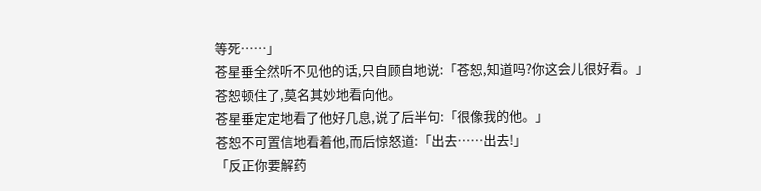等死……」
苍星垂全然听不见他的话,只自顾自地说:「苍恕,知道吗?你这会儿很好看。」
苍恕顿住了,莫名其妙地看向他。
苍星垂定定地看了他好几息,说了后半句:「很像我的他。」
苍恕不可置信地看着他,而后惊怒道:「出去……出去!」
「反正你要解药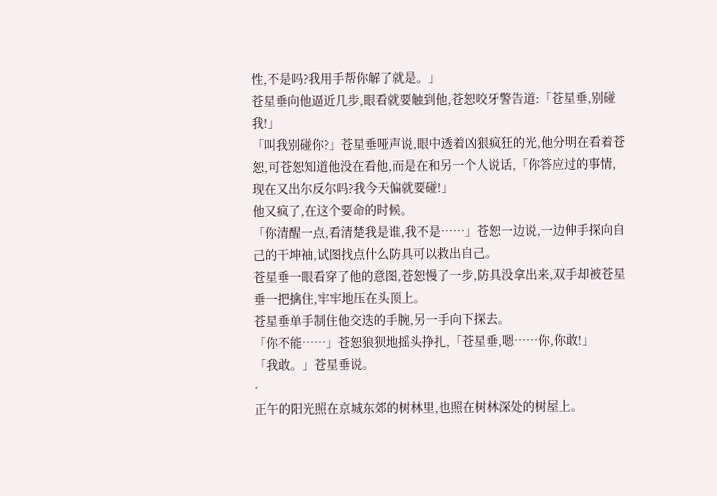性,不是吗?我用手帮你解了就是。」
苍星垂向他逼近几步,眼看就要触到他,苍恕咬牙警告道:「苍星垂,别碰我!」
「叫我别碰你?」苍星垂哑声说,眼中透着凶狠疯狂的光,他分明在看着苍恕,可苍恕知道他没在看他,而是在和另一个人说话,「你答应过的事情,现在又出尔反尔吗?我今天偏就要碰!」
他又疯了,在这个要命的时候。
「你清醒一点,看清楚我是谁,我不是……」苍恕一边说,一边伸手探向自己的干坤袖,试图找点什么防具可以救出自己。
苍星垂一眼看穿了他的意图,苍恕慢了一步,防具没拿出来,双手却被苍星垂一把擒住,牢牢地压在头顶上。
苍星垂单手制住他交迭的手腕,另一手向下探去。
「你不能……」苍恕狼狈地摇头挣扎,「苍星垂,嗯……你,你敢!」
「我敢。」苍星垂说。
·
正午的阳光照在京城东郊的树林里,也照在树林深处的树屋上。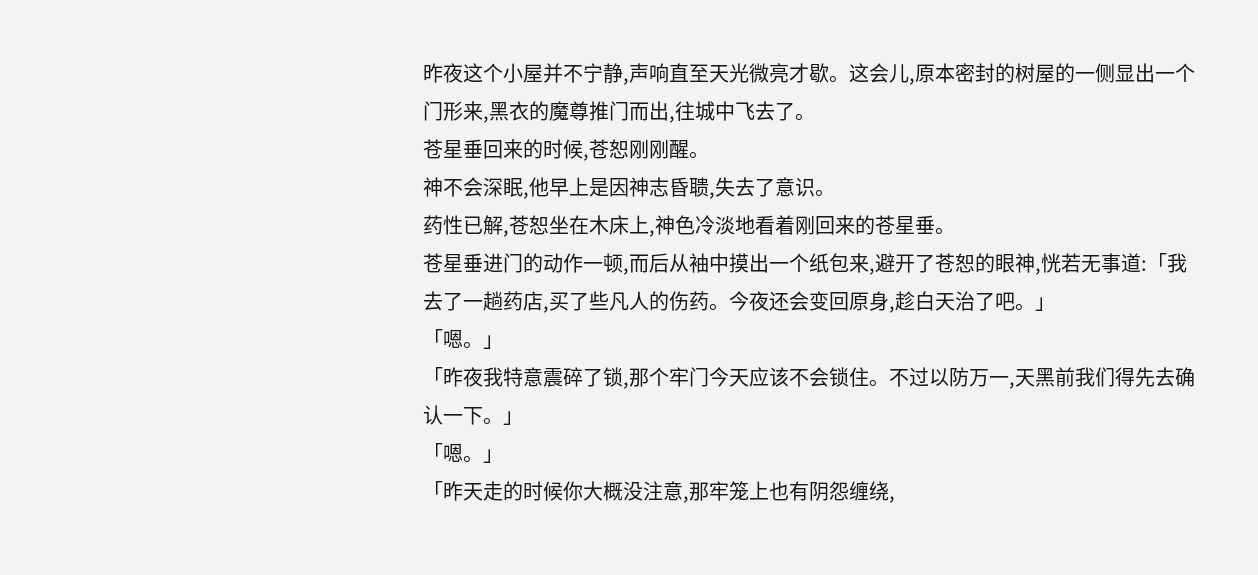昨夜这个小屋并不宁静,声响直至天光微亮才歇。这会儿,原本密封的树屋的一侧显出一个门形来,黑衣的魔尊推门而出,往城中飞去了。
苍星垂回来的时候,苍恕刚刚醒。
神不会深眠,他早上是因神志昏聩,失去了意识。
药性已解,苍恕坐在木床上,神色冷淡地看着刚回来的苍星垂。
苍星垂进门的动作一顿,而后从袖中摸出一个纸包来,避开了苍恕的眼神,恍若无事道:「我去了一趟药店,买了些凡人的伤药。今夜还会变回原身,趁白天治了吧。」
「嗯。」
「昨夜我特意震碎了锁,那个牢门今天应该不会锁住。不过以防万一,天黑前我们得先去确认一下。」
「嗯。」
「昨天走的时候你大概没注意,那牢笼上也有阴怨缠绕,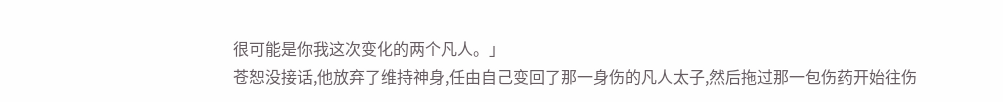很可能是你我这次变化的两个凡人。」
苍恕没接话,他放弃了维持神身,任由自己变回了那一身伤的凡人太子,然后拖过那一包伤药开始往伤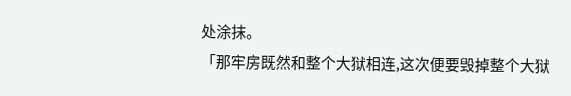处涂抹。
「那牢房既然和整个大狱相连,这次便要毁掉整个大狱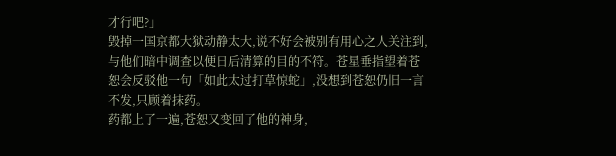才行吧?」
毁掉一国京都大狱动静太大,说不好会被别有用心之人关注到,与他们暗中调查以便日后清算的目的不符。苍星垂指望着苍恕会反驳他一句「如此太过打草惊蛇」,没想到苍恕仍旧一言不发,只顾着抹药。
药都上了一遍,苍恕又变回了他的神身,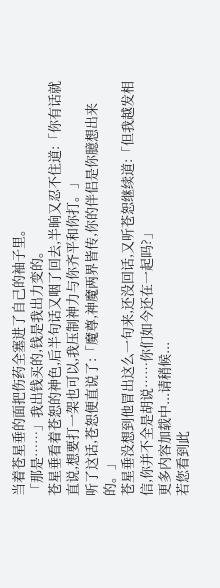当着苍星垂的面把伤药全塞进了自己的袖子里。
「那是……」我出钱买的,钱是我出力变的。
苍星垂看着苍恕的神色,后半句话又咽了回去,半晌又忍不住道:「你有话就直说,想要打一架也可以,我压制神力与你齐平和你打。」
听了这话,苍恕便直说了:「魔尊,神魔两界皆传,你的伴侣是你臆想出来的。」
苍星垂没想到他冒出这么一句来,还没回话,又听苍恕继续道:「但我越发相信,你并不全是胡说……你们如今还在一起吗?」
更多内容加载中...请稍候...
若您看到此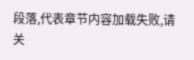段落,代表章节内容加载失败,请关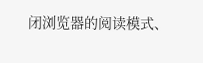闭浏览器的阅读模式、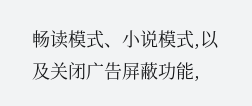畅读模式、小说模式,以及关闭广告屏蔽功能,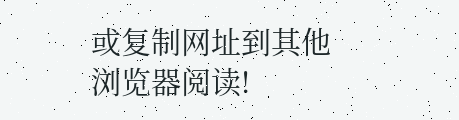或复制网址到其他浏览器阅读!